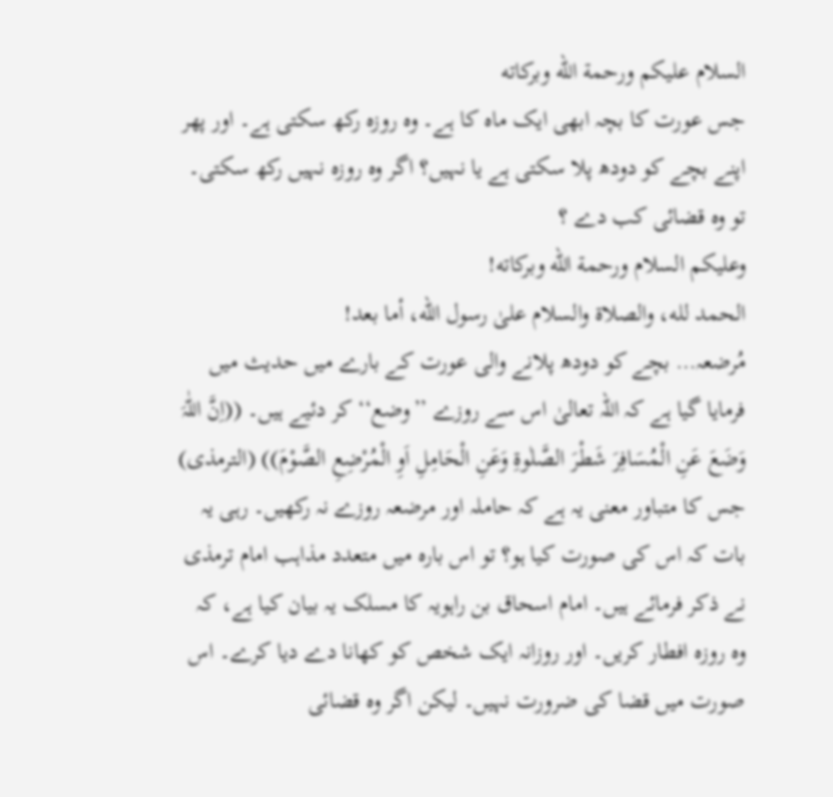السلام عليكم ورحمة الله وبركاته
جس عورت کا بچہ ابھی ایک ماہ کا ہے۔ وہ روزہ رکھ سکتی ہے۔ اور پھر اپنے بچے کو دودھ پلا سکتی ہے یا نہیں؟ اگر وہ روزہ نہیں رکھ سکتی۔ تو وہ قضائی کب دے ؟
وعلیکم السلام ورحمة الله وبرکاته!
الحمد لله، والصلاة والسلام علىٰ رسول الله، أما بعد!
مُرضعہ… بچے کو دودھ پلانے والی عورت کے بارے میں حدیث میں فرمایا گیا ہے کہ اللہ تعالیٰ اس سے روزے ’’وضع‘‘ کر دئیے ہیں۔ ((اِنَّ اللّٰہَ وَضَعَ عَنِ الْمُسَافِرَ شَطْرَ الصَّلٰوةِ وَعَنِ الْحَامِلِ اَوِ الْمُرْضِعِ الصَّوْمَ)) (الترمذی)
جس کا متباور معنی یہ ہے کہ حاملہ اور مرضعہ روزے نہ رکھیں۔ رہی یہ بات کہ اس کی صورت کیا ہو؟ تو اس بارہ میں متعدد مذاہب امام ترمذی نے ذکر فرمائے ہیں۔ امام اسحاق بن راہویہ کا مسلک یہ بیان کیا ہے، کہ وہ روزہ افطار کریں۔ اور روزانہ ایک شخص کو کھانا دے دیا کرے۔ اس صورت میں قضا کی ضرورت نہیں۔ لیکن اگر وہ قضائی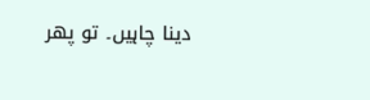دینا چاہیں۔ تو پھر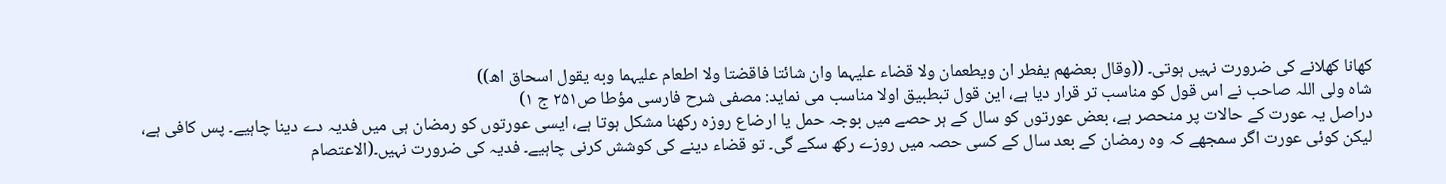کھانا کھلانے کی ضرورت نہیں ہوتی۔ ((وقال بعضھم یفطر ان ویطعمان ولا قضاء علیہما وان شائتا فاقضتا ولا اطعام علیہما وبه یقول اسحاق اھ))
شاہ ولی اللہ صاحب نے اس قول کو مناسب تر قرار دیا ہے، این قول تبطبیق اولا مناسب می نماید: مصفی شرح فارسی مؤطا ص۲۵۱ ج ۱)
دراصل یہ عورت کے حالات پر منحصر ہے، بعض عورتوں کو سال کے ہر حصے میں بوجہ حمل یا ارضاع روزہ رکھنا مشکل ہوتا ہے، ایسی عورتوں کو رمضان ہی میں فدیہ دے دینا چاہیے۔ پس کافی ہے، لیکن کوئی عورت اگر سمجھے کہ وہ رمضان کے بعد سال کے کسی حصہ میں روزے رکھ سکے گی۔ تو قضاء دینے کی کوشش کرنی چاہیے۔ فدیہ کی ضرورت نہیں۔(الاعتصام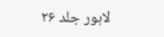لاہور جلد ۲۶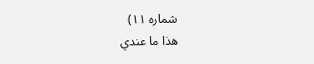شمارہ ۱۱)
ھذا ما عندي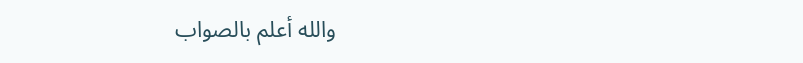والله أعلم بالصواب